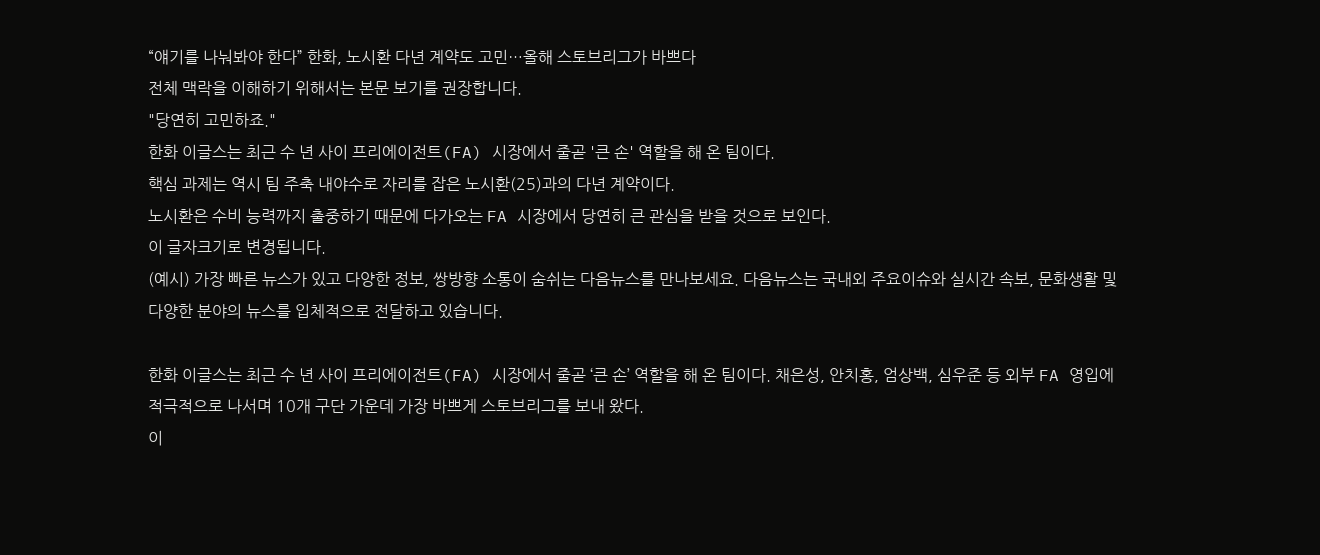“얘기를 나눠봐야 한다” 한화, 노시환 다년 계약도 고민…올해 스토브리그가 바쁘다
전체 맥락을 이해하기 위해서는 본문 보기를 권장합니다.
"당연히 고민하죠."
한화 이글스는 최근 수 년 사이 프리에이전트(FA) 시장에서 줄곧 '큰 손' 역할을 해 온 팀이다.
핵심 과제는 역시 팀 주축 내야수로 자리를 잡은 노시환(25)과의 다년 계약이다.
노시환은 수비 능력까지 출중하기 때문에 다가오는 FA 시장에서 당연히 큰 관심을 받을 것으로 보인다.
이 글자크기로 변경됩니다.
(예시) 가장 빠른 뉴스가 있고 다양한 정보, 쌍방향 소통이 숨쉬는 다음뉴스를 만나보세요. 다음뉴스는 국내외 주요이슈와 실시간 속보, 문화생활 및 다양한 분야의 뉴스를 입체적으로 전달하고 있습니다.

한화 이글스는 최근 수 년 사이 프리에이전트(FA) 시장에서 줄곧 ‘큰 손’ 역할을 해 온 팀이다. 채은성, 안치홍, 엄상백, 심우준 등 외부 FA 영입에 적극적으로 나서며 10개 구단 가운데 가장 바쁘게 스토브리그를 보내 왔다.
이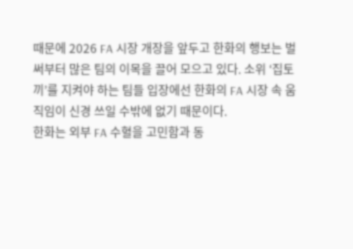때문에 2026 FA 시장 개장을 앞두고 한화의 행보는 벌써부터 많은 팀의 이목을 끌어 모으고 있다. 소위 ‘집토끼’를 지켜야 하는 팀들 입장에선 한화의 FA 시장 속 움직임이 신경 쓰일 수밖에 없기 때문이다.
한화는 외부 FA 수혈을 고민함과 동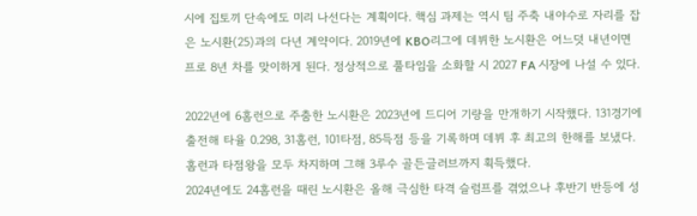시에 집토끼 단속에도 미리 나선다는 계획이다. 핵심 과제는 역시 팀 주축 내야수로 자리를 잡은 노시환(25)과의 다년 계약이다. 2019년에 KBO리그에 데뷔한 노시환은 어느덧 내년이면 프로 8년 차를 맞이하게 된다. 정상적으로 풀타임을 소화할 시 2027 FA 시장에 나설 수 있다.

2022년에 6홈런으로 주춤한 노시환은 2023년에 드디어 기량을 만개하기 시작했다. 131경기에 출전해 타율 0.298, 31홈런, 101타점, 85득점 등을 기록하며 데뷔 후 최고의 한해를 보냈다. 홈런과 타점왕을 모두 차지하며 그해 3루수 골든글러브까지 획득했다.
2024년에도 24홈런을 때린 노시환은 올해 극심한 타격 슬럼프를 겪었으나 후반기 반등에 성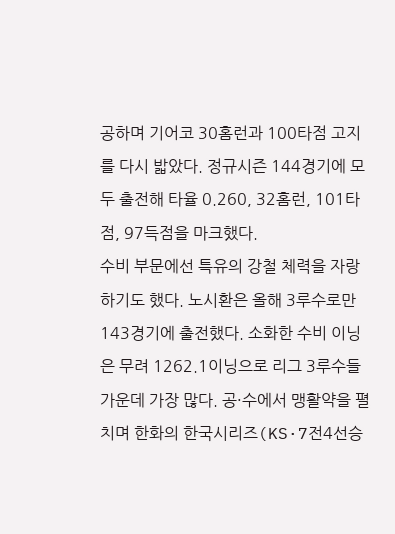공하며 기어코 30홈런과 100타점 고지를 다시 밟았다. 정규시즌 144경기에 모두 출전해 타율 0.260, 32홈런, 101타점, 97득점을 마크했다.
수비 부문에선 특유의 강철 체력을 자랑하기도 했다. 노시환은 올해 3루수로만 143경기에 출전했다. 소화한 수비 이닝은 무려 1262.1이닝으로 리그 3루수들 가운데 가장 많다. 공·수에서 맹활약을 펼치며 한화의 한국시리즈(KS·7전4선승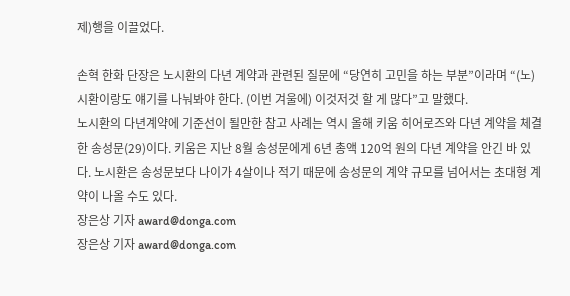제)행을 이끌었다.

손혁 한화 단장은 노시환의 다년 계약과 관련된 질문에 “당연히 고민을 하는 부분”이라며 “(노)시환이랑도 얘기를 나눠봐야 한다. (이번 겨울에) 이것저것 할 게 많다”고 말했다.
노시환의 다년계약에 기준선이 될만한 참고 사례는 역시 올해 키움 히어로즈와 다년 계약을 체결한 송성문(29)이다. 키움은 지난 8월 송성문에게 6년 총액 120억 원의 다년 계약을 안긴 바 있다. 노시환은 송성문보다 나이가 4살이나 적기 때문에 송성문의 계약 규모를 넘어서는 초대형 계약이 나올 수도 있다.
장은상 기자 award@donga.com
장은상 기자 award@donga.com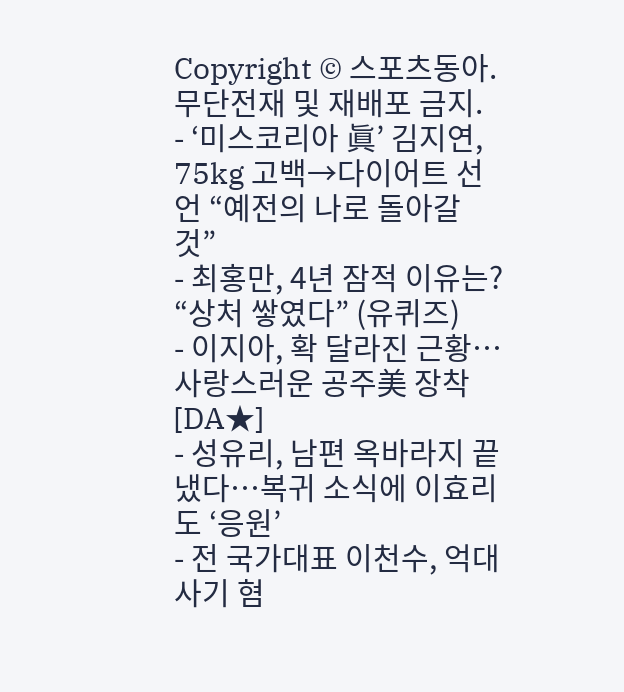Copyright © 스포츠동아. 무단전재 및 재배포 금지.
- ‘미스코리아 眞’ 김지연, 75kg 고백→다이어트 선언 “예전의 나로 돌아갈 것”
- 최홍만, 4년 잠적 이유는? “상처 쌓였다” (유퀴즈)
- 이지아, 확 달라진 근황…사랑스러운 공주美 장착 [DA★]
- 성유리, 남편 옥바라지 끝냈다…복귀 소식에 이효리도 ‘응원’
- 전 국가대표 이천수, 억대 사기 혐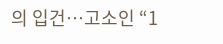의 입건…고소인 “1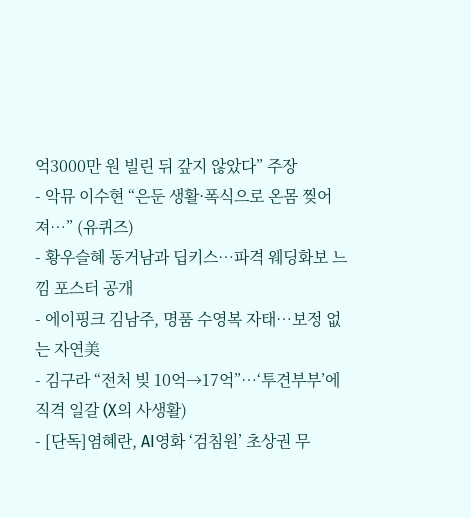억3000만 원 빌린 뒤 갚지 않았다” 주장
- 악뮤 이수현 “은둔 생활·폭식으로 온몸 찢어져…” (유퀴즈)
- 황우슬혜 동거남과 딥키스…파격 웨딩화보 느낌 포스터 공개
- 에이핑크 김남주, 명품 수영복 자태…보정 없는 자연美
- 김구라 “전처 빚 10억→17억”…‘투견부부’에 직격 일갈 (X의 사생활)
- [단독]염혜란, AI영화 ‘검침원’ 초상권 무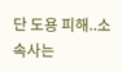단 도용 피해..소속사는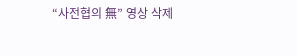“사전협의 無” 영상 삭제